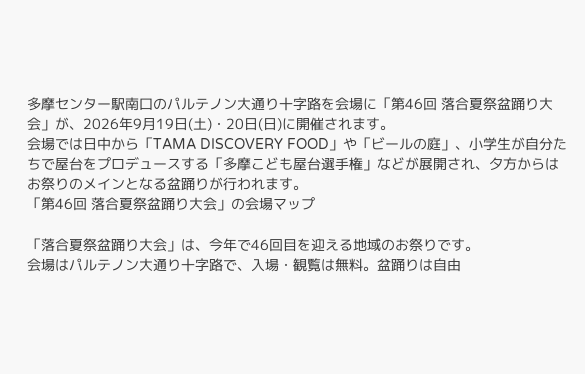多摩センター駅南口のパルテノン大通り十字路を会場に「第46回 落合夏祭盆踊り大会」が、2026年9月19日(土)・20日(日)に開催されます。
会場では日中から「TAMA DISCOVERY FOOD」や「ビールの庭」、小学生が自分たちで屋台をプロデュースする「多摩こども屋台選手権」などが展開され、夕方からはお祭りのメインとなる盆踊りが行われます。
「第46回 落合夏祭盆踊り大会」の会場マップ

「落合夏祭盆踊り大会」は、今年で46回目を迎える地域のお祭りです。
会場はパルテノン大通り十字路で、入場・観覧は無料。盆踊りは自由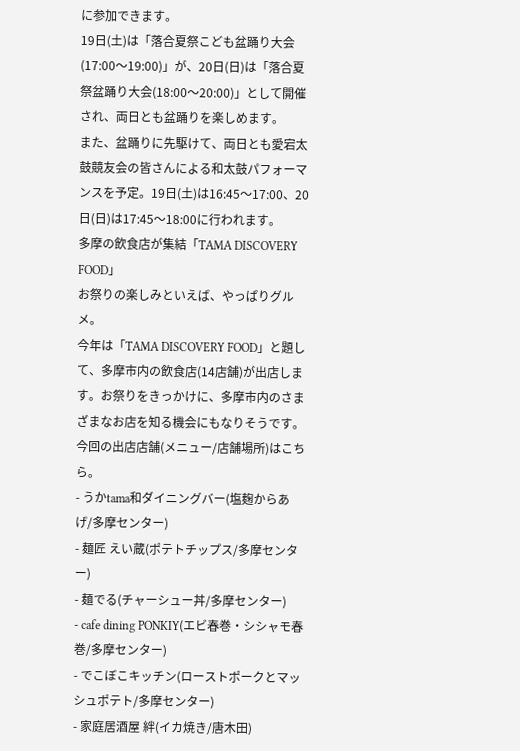に参加できます。
19日(土)は「落合夏祭こども盆踊り大会(17:00〜19:00)」が、20日(日)は「落合夏祭盆踊り大会(18:00〜20:00)」として開催され、両日とも盆踊りを楽しめます。
また、盆踊りに先駆けて、両日とも愛宕太鼓競友会の皆さんによる和太鼓パフォーマンスを予定。19日(土)は16:45〜17:00、20日(日)は17:45〜18:00に行われます。
多摩の飲食店が集結「TAMA DISCOVERY FOOD」
お祭りの楽しみといえば、やっぱりグルメ。
今年は「TAMA DISCOVERY FOOD」と題して、多摩市内の飲食店(14店舗)が出店します。お祭りをきっかけに、多摩市内のさまざまなお店を知る機会にもなりそうです。
今回の出店店舗(メニュー/店舗場所)はこちら。
- うかtama和ダイニングバー(塩麹からあげ/多摩センター)
- 麺匠 えい蔵(ポテトチップス/多摩センター)
- 麺でる(チャーシュー丼/多摩センター)
- cafe dining PONKIY(エビ春巻・シシャモ春巻/多摩センター)
- でこぼこキッチン(ローストポークとマッシュポテト/多摩センター)
- 家庭居酒屋 絆(イカ焼き/唐木田)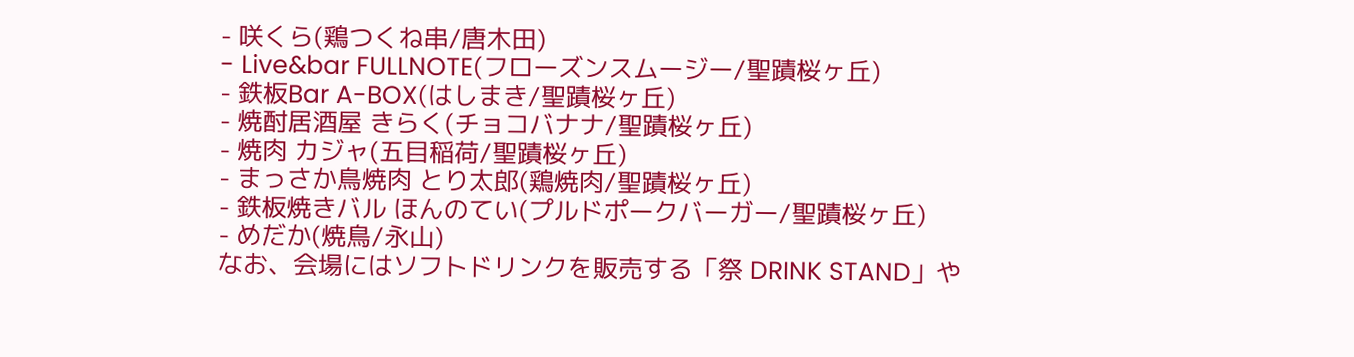- 咲くら(鶏つくね串/唐木田)
- Live&bar FULLNOTE(フローズンスムージー/聖蹟桜ヶ丘)
- 鉄板Bar A-BOX(はしまき/聖蹟桜ヶ丘)
- 焼酎居酒屋 きらく(チョコバナナ/聖蹟桜ヶ丘)
- 焼肉 カジャ(五目稲荷/聖蹟桜ヶ丘)
- まっさか鳥焼肉 とり太郎(鶏焼肉/聖蹟桜ヶ丘)
- 鉄板焼きバル ほんのてい(プルドポークバーガー/聖蹟桜ヶ丘)
- めだか(焼鳥/永山)
なお、会場にはソフトドリンクを販売する「祭 DRINK STAND」や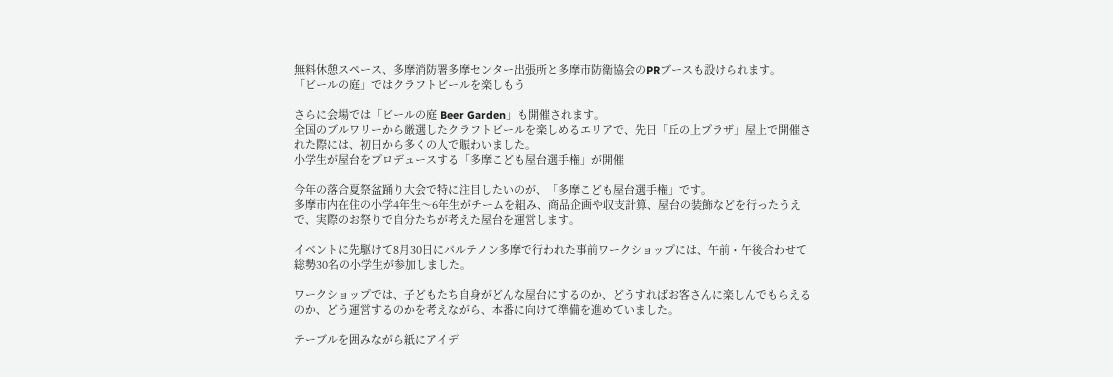無料休憩スペース、多摩消防署多摩センター出張所と多摩市防衛協会のPRブースも設けられます。
「ビールの庭」ではクラフトビールを楽しもう

さらに会場では「ビールの庭 Beer Garden」も開催されます。
全国のブルワリーから厳選したクラフトビールを楽しめるエリアで、先日「丘の上プラザ」屋上で開催された際には、初日から多くの人で賑わいました。
小学生が屋台をプロデュースする「多摩こども屋台選手権」が開催

今年の落合夏祭盆踊り大会で特に注目したいのが、「多摩こども屋台選手権」です。
多摩市内在住の小学4年生〜6年生がチームを組み、商品企画や収支計算、屋台の装飾などを行ったうえで、実際のお祭りで自分たちが考えた屋台を運営します。

イベントに先駆けて8月30日にパルテノン多摩で行われた事前ワークショップには、午前・午後合わせて総勢30名の小学生が参加しました。

ワークショップでは、子どもたち自身がどんな屋台にするのか、どうすればお客さんに楽しんでもらえるのか、どう運営するのかを考えながら、本番に向けて準備を進めていました。

テーブルを囲みながら紙にアイデ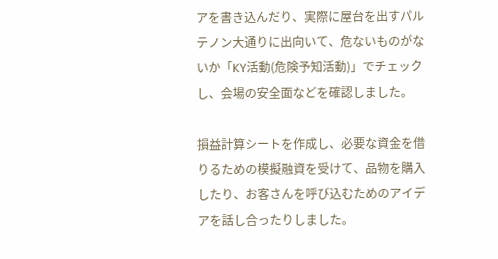アを書き込んだり、実際に屋台を出すパルテノン大通りに出向いて、危ないものがないか「KY活動(危険予知活動)」でチェックし、会場の安全面などを確認しました。

損益計算シートを作成し、必要な資金を借りるための模擬融資を受けて、品物を購入したり、お客さんを呼び込むためのアイデアを話し合ったりしました。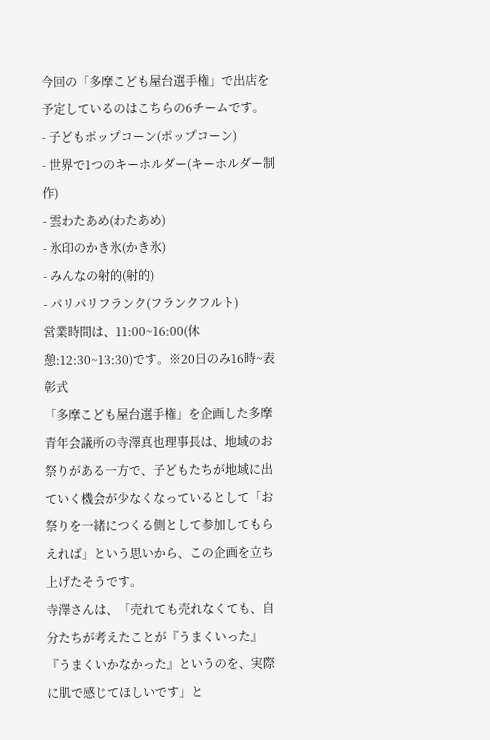今回の「多摩こども屋台選手権」で出店を予定しているのはこちらの6チームです。
- 子どもポップコーン(ポップコーン)
- 世界で1つのキーホルダー(キーホルダー制作)
- 雲わたあめ(わたあめ)
- 氷印のかき氷(かき氷)
- みんなの射的(射的)
- パリパリフランク(フランクフルト)
営業時間は、11:00~16:00(休憩:12:30~13:30)です。※20日のみ16時~表彰式
「多摩こども屋台選手権」を企画した多摩青年会議所の寺澤真也理事長は、地域のお祭りがある一方で、子どもたちが地域に出ていく機会が少なくなっているとして「お祭りを一緒につくる側として参加してもらえれば」という思いから、この企画を立ち上げたそうです。
寺澤さんは、「売れても売れなくても、自分たちが考えたことが『うまくいった』『うまくいかなかった』というのを、実際に肌で感じてほしいです」と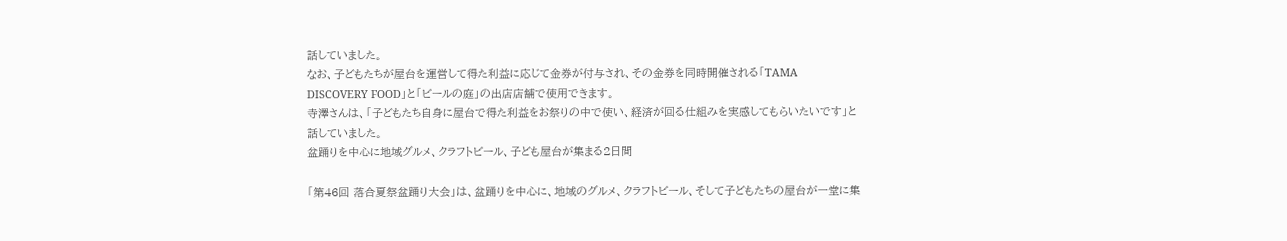話していました。
なお、子どもたちが屋台を運営して得た利益に応じて金券が付与され、その金券を同時開催される「TAMA DISCOVERY FOOD」と「ビールの庭」の出店店舗で使用できます。
寺澤さんは、「子どもたち自身に屋台で得た利益をお祭りの中で使い、経済が回る仕組みを実感してもらいたいです」と話していました。
盆踊りを中心に地域グルメ、クラフトビール、子ども屋台が集まる2日間

「第46回 落合夏祭盆踊り大会」は、盆踊りを中心に、地域のグルメ、クラフトビール、そして子どもたちの屋台が一堂に集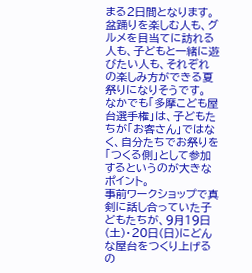まる2日間となります。
盆踊りを楽しむ人も、グルメを目当てに訪れる人も、子どもと一緒に遊びたい人も、それぞれの楽しみ方ができる夏祭りになりそうです。
なかでも「多摩こども屋台選手権」は、子どもたちが「お客さん」ではなく、自分たちでお祭りを「つくる側」として参加するというのが大きなポイント。
事前ワークショップで真剣に話し合っていた子どもたちが、9月19日(土)・20日(日)にどんな屋台をつくり上げるの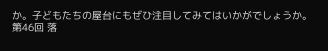か。子どもたちの屋台にもぜひ注目してみてはいかがでしょうか。
第46回 落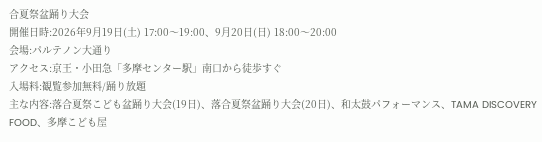合夏祭盆踊り大会
開催日時:2026年9月19日(土) 17:00〜19:00、9月20日(日) 18:00〜20:00
会場:パルテノン大通り
アクセス:京王・小田急「多摩センター駅」南口から徒歩すぐ
入場料:観覧参加無料/踊り放題
主な内容:落合夏祭こども盆踊り大会(19日)、落合夏祭盆踊り大会(20日)、和太鼓パフォーマンス、TAMA DISCOVERY FOOD、多摩こども屋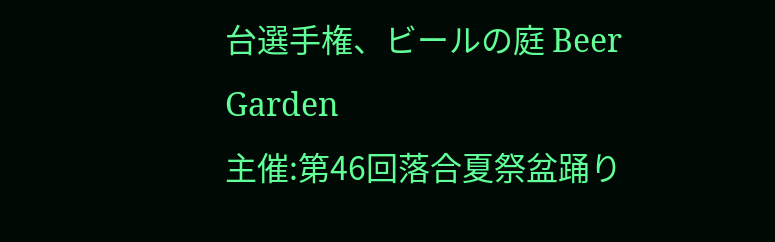台選手権、ビールの庭 Beer Garden
主催:第46回落合夏祭盆踊り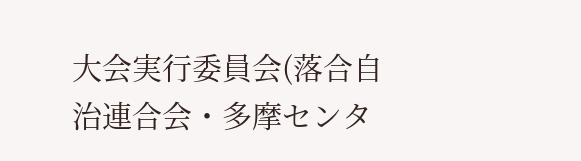大会実行委員会(落合自治連合会・多摩センタ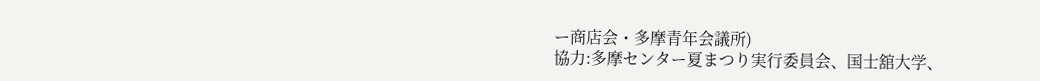ー商店会・多摩青年会議所)
協力:多摩センター夏まつり実行委員会、国士舘大学、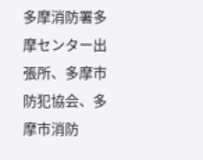多摩消防署多摩センター出張所、多摩市防犯協会、多摩市消防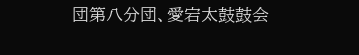団第八分団、愛宕太鼓鼓会